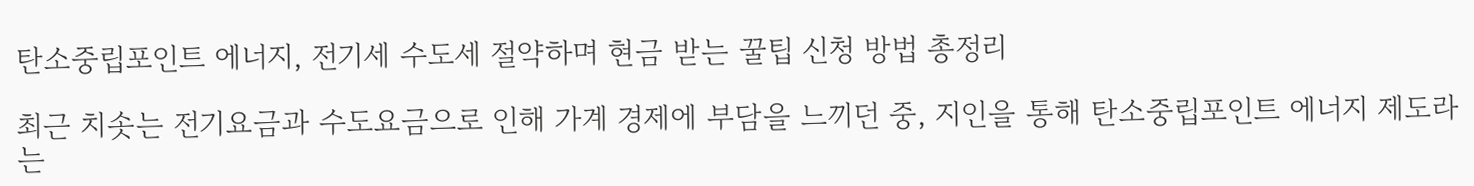탄소중립포인트 에너지, 전기세 수도세 절약하며 현금 받는 꿀팁 신청 방법 총정리

최근 치솟는 전기요금과 수도요금으로 인해 가계 경제에 부담을 느끼던 중, 지인을 통해 탄소중립포인트 에너지 제도라는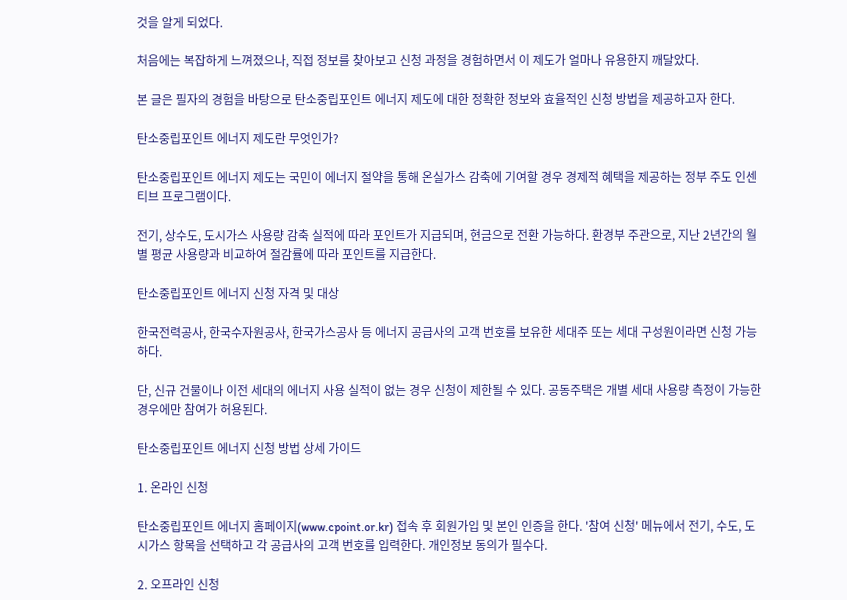것을 알게 되었다.

처음에는 복잡하게 느껴졌으나, 직접 정보를 찾아보고 신청 과정을 경험하면서 이 제도가 얼마나 유용한지 깨달았다.

본 글은 필자의 경험을 바탕으로 탄소중립포인트 에너지 제도에 대한 정확한 정보와 효율적인 신청 방법을 제공하고자 한다.

탄소중립포인트 에너지 제도란 무엇인가?

탄소중립포인트 에너지 제도는 국민이 에너지 절약을 통해 온실가스 감축에 기여할 경우 경제적 혜택을 제공하는 정부 주도 인센티브 프로그램이다.

전기, 상수도, 도시가스 사용량 감축 실적에 따라 포인트가 지급되며, 현금으로 전환 가능하다. 환경부 주관으로, 지난 2년간의 월별 평균 사용량과 비교하여 절감률에 따라 포인트를 지급한다.

탄소중립포인트 에너지 신청 자격 및 대상

한국전력공사, 한국수자원공사, 한국가스공사 등 에너지 공급사의 고객 번호를 보유한 세대주 또는 세대 구성원이라면 신청 가능하다.

단, 신규 건물이나 이전 세대의 에너지 사용 실적이 없는 경우 신청이 제한될 수 있다. 공동주택은 개별 세대 사용량 측정이 가능한 경우에만 참여가 허용된다.

탄소중립포인트 에너지 신청 방법 상세 가이드

1. 온라인 신청

탄소중립포인트 에너지 홈페이지(www.cpoint.or.kr) 접속 후 회원가입 및 본인 인증을 한다. '참여 신청' 메뉴에서 전기, 수도, 도시가스 항목을 선택하고 각 공급사의 고객 번호를 입력한다. 개인정보 동의가 필수다.

2. 오프라인 신청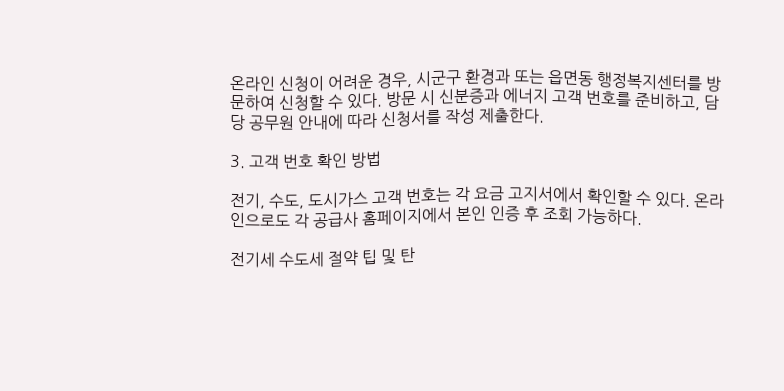온라인 신청이 어려운 경우, 시군구 환경과 또는 읍면동 행정복지센터를 방문하여 신청할 수 있다. 방문 시 신분증과 에너지 고객 번호를 준비하고, 담당 공무원 안내에 따라 신청서를 작성 제출한다.

3. 고객 번호 확인 방법

전기, 수도, 도시가스 고객 번호는 각 요금 고지서에서 확인할 수 있다. 온라인으로도 각 공급사 홈페이지에서 본인 인증 후 조회 가능하다.

전기세 수도세 절약 팁 및 탄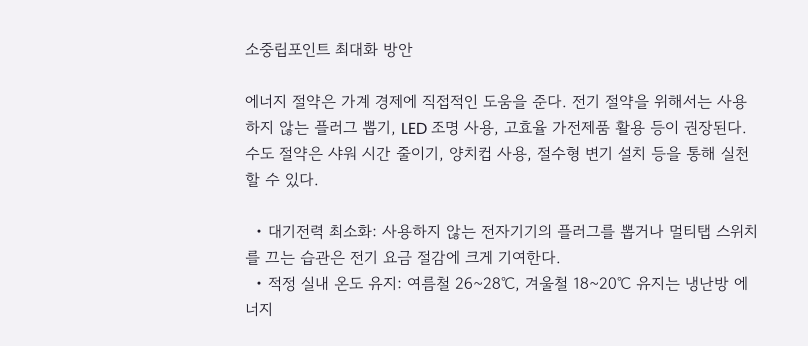소중립포인트 최대화 방안

에너지 절약은 가계 경제에 직접적인 도움을 준다. 전기 절약을 위해서는 사용하지 않는 플러그 뽑기, LED 조명 사용, 고효율 가전제품 활용 등이 권장된다. 수도 절약은 샤워 시간 줄이기, 양치컵 사용, 절수형 변기 설치 등을 통해 실천할 수 있다.

  • 대기전력 최소화: 사용하지 않는 전자기기의 플러그를 뽑거나 멀티탭 스위치를 끄는 습관은 전기 요금 절감에 크게 기여한다.
  • 적정 실내 온도 유지: 여름철 26~28℃, 겨울철 18~20℃ 유지는 냉난방 에너지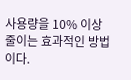사용량을 10% 이상 줄이는 효과적인 방법이다.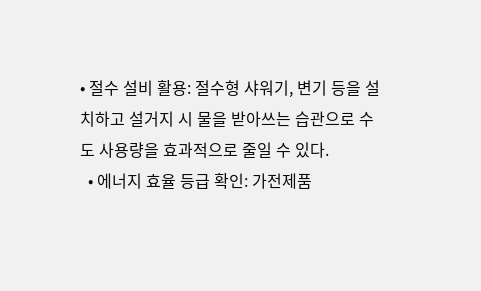• 절수 설비 활용: 절수형 샤워기, 변기 등을 설치하고 설거지 시 물을 받아쓰는 습관으로 수도 사용량을 효과적으로 줄일 수 있다.
  • 에너지 효율 등급 확인: 가전제품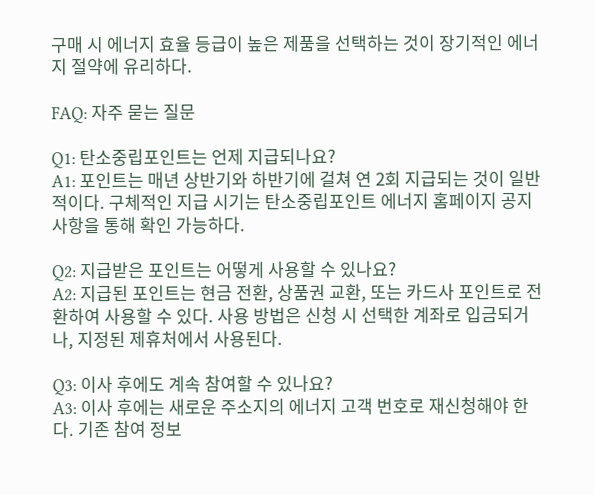구매 시 에너지 효율 등급이 높은 제품을 선택하는 것이 장기적인 에너지 절약에 유리하다.

FAQ: 자주 묻는 질문

Q1: 탄소중립포인트는 언제 지급되나요?
A1: 포인트는 매년 상반기와 하반기에 걸쳐 연 2회 지급되는 것이 일반적이다. 구체적인 지급 시기는 탄소중립포인트 에너지 홈페이지 공지사항을 통해 확인 가능하다.

Q2: 지급받은 포인트는 어떻게 사용할 수 있나요?
A2: 지급된 포인트는 현금 전환, 상품권 교환, 또는 카드사 포인트로 전환하여 사용할 수 있다. 사용 방법은 신청 시 선택한 계좌로 입금되거나, 지정된 제휴처에서 사용된다.

Q3: 이사 후에도 계속 참여할 수 있나요?
A3: 이사 후에는 새로운 주소지의 에너지 고객 번호로 재신청해야 한다. 기존 참여 정보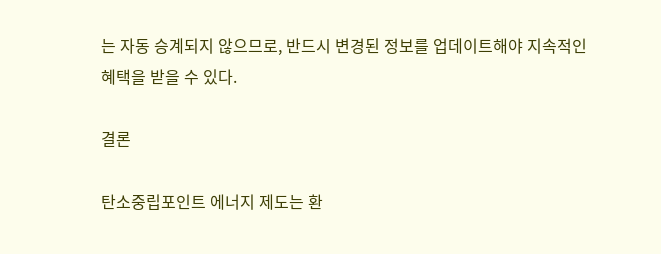는 자동 승계되지 않으므로, 반드시 변경된 정보를 업데이트해야 지속적인 혜택을 받을 수 있다.

결론

탄소중립포인트 에너지 제도는 환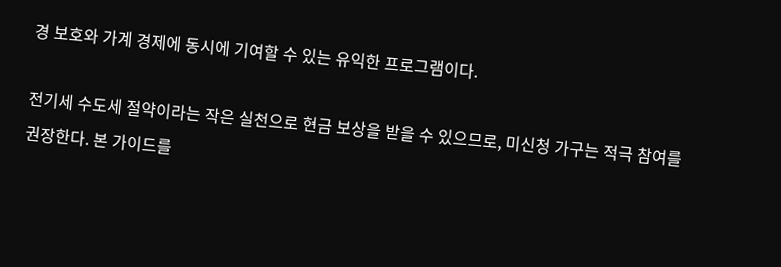경 보호와 가계 경제에 동시에 기여할 수 있는 유익한 프로그램이다.

전기세 수도세 절약이라는 작은 실천으로 현금 보상을 받을 수 있으므로, 미신청 가구는 적극 참여를 권장한다. 본 가이드를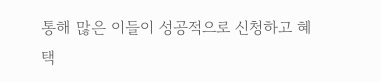통해 많은 이들이 성공적으로 신청하고 혜택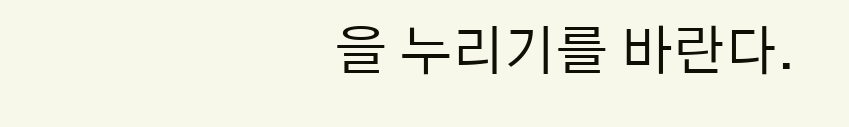을 누리기를 바란다.